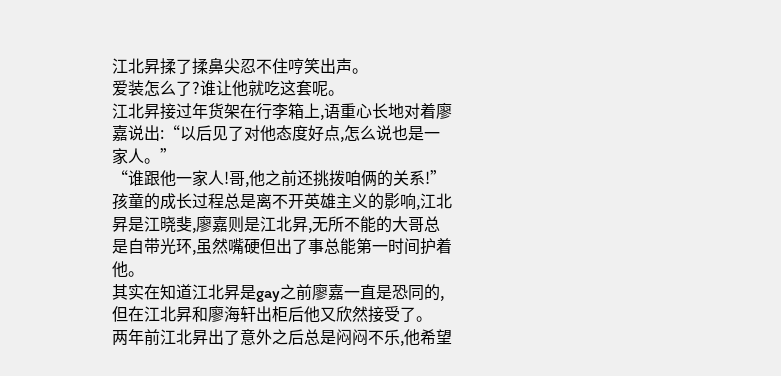江北昇揉了揉鼻尖忍不住哼笑出声。
爱装怎么了?谁让他就吃这套呢。
江北昇接过年货架在行李箱上,语重心长地对着廖嘉说出:“以后见了对他态度好点,怎么说也是一家人。”
“谁跟他一家人!哥,他之前还挑拨咱俩的关系!”
孩童的成长过程总是离不开英雄主义的影响,江北昇是江晓斐,廖嘉则是江北昇,无所不能的大哥总是自带光环,虽然嘴硬但出了事总能第一时间护着他。
其实在知道江北昇是gay之前廖嘉一直是恐同的,但在江北昇和廖海轩出柜后他又欣然接受了。
两年前江北昇出了意外之后总是闷闷不乐,他希望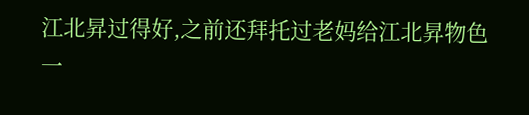江北昇过得好,之前还拜托过老妈给江北昇物色一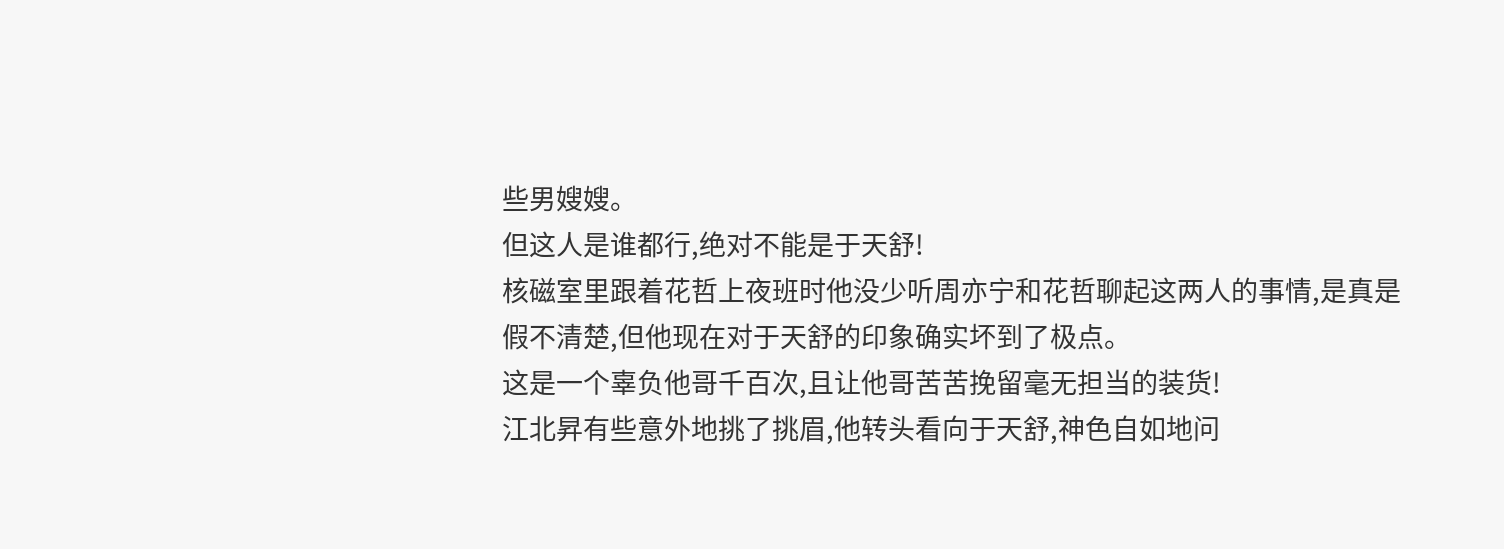些男嫂嫂。
但这人是谁都行,绝对不能是于天舒!
核磁室里跟着花哲上夜班时他没少听周亦宁和花哲聊起这两人的事情,是真是假不清楚,但他现在对于天舒的印象确实坏到了极点。
这是一个辜负他哥千百次,且让他哥苦苦挽留毫无担当的装货!
江北昇有些意外地挑了挑眉,他转头看向于天舒,神色自如地问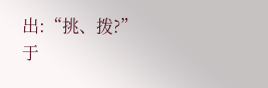出:“挑、拨?”
于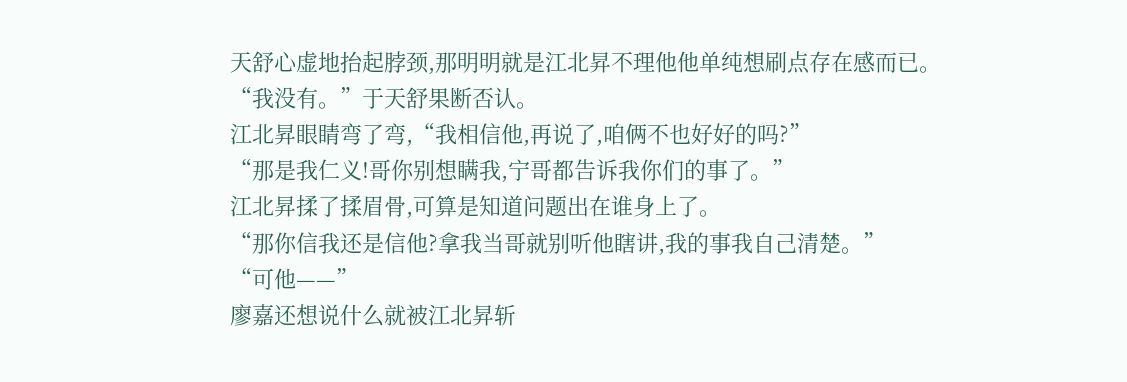天舒心虚地抬起脖颈,那明明就是江北昇不理他他单纯想刷点存在感而已。
“我没有。”于天舒果断否认。
江北昇眼睛弯了弯,“我相信他,再说了,咱俩不也好好的吗?”
“那是我仁义!哥你别想瞒我,宁哥都告诉我你们的事了。”
江北昇揉了揉眉骨,可算是知道问题出在谁身上了。
“那你信我还是信他?拿我当哥就别听他瞎讲,我的事我自己清楚。”
“可他——”
廖嘉还想说什么就被江北昇斩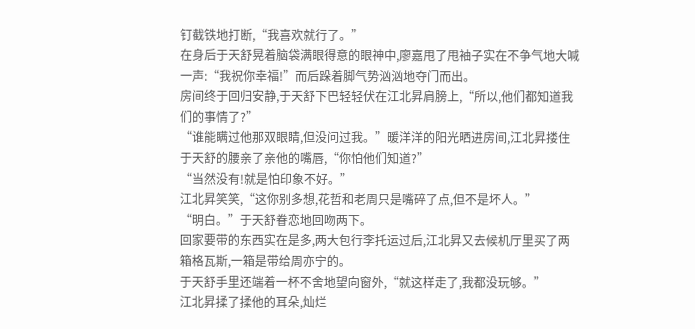钉截铁地打断,“我喜欢就行了。”
在身后于天舒晃着脑袋满眼得意的眼神中,廖嘉甩了甩袖子实在不争气地大喊一声:“我祝你幸福!”而后跺着脚气势汹汹地夺门而出。
房间终于回归安静,于天舒下巴轻轻伏在江北昇肩膀上,“所以,他们都知道我们的事情了?”
“谁能瞒过他那双眼睛,但没问过我。”暖洋洋的阳光晒进房间,江北昇搂住于天舒的腰亲了亲他的嘴唇,“你怕他们知道?”
“当然没有!就是怕印象不好。”
江北昇笑笑,“这你别多想,花哲和老周只是嘴碎了点,但不是坏人。”
“明白。”于天舒眷恋地回吻两下。
回家要带的东西实在是多,两大包行李托运过后,江北昇又去候机厅里买了两箱格瓦斯,一箱是带给周亦宁的。
于天舒手里还端着一杯不舍地望向窗外,“就这样走了,我都没玩够。”
江北昇揉了揉他的耳朵,灿烂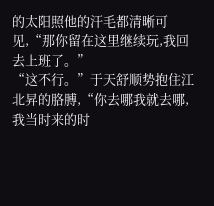的太阳照他的汗毛都清晰可见,“那你留在这里继续玩,我回去上班了。”
“这不行。”于天舒顺势抱住江北昇的胳膊,“你去哪我就去哪,我当时来的时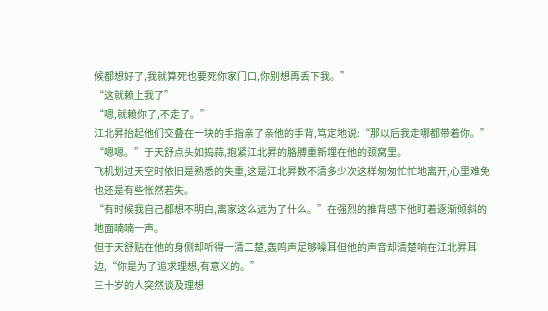候都想好了,我就算死也要死你家门口,你别想再丢下我。”
“这就赖上我了”
“嗯,就赖你了,不走了。”
江北昇抬起他们交叠在一块的手指亲了亲他的手背,笃定地说:“那以后我走哪都带着你。”
“嗯嗯。”于天舒点头如捣蒜,抱紧江北昇的胳膊重新埋在他的颈窝里。
飞机划过天空时依旧是熟悉的失重,这是江北昇数不清多少次这样匆匆忙忙地离开,心里难免也还是有些怅然若失。
“有时候我自己都想不明白,离家这么远为了什么。”在强烈的推背感下他盯着逐渐倾斜的地面喃喃一声。
但于天舒贴在他的身侧却听得一清二楚,轰鸣声足够噪耳但他的声音却清楚响在江北昇耳边,“你是为了追求理想,有意义的。”
三十岁的人突然谈及理想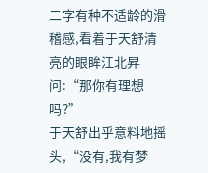二字有种不适龄的滑稽感,看着于天舒清亮的眼眸江北昇问:“那你有理想吗?”
于天舒出乎意料地摇头,“没有,我有梦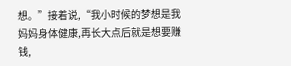想。”接着说,“我小时候的梦想是我妈妈身体健康,再长大点后就是想要赚钱,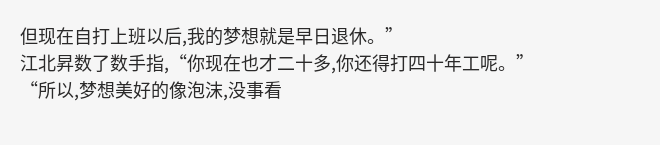但现在自打上班以后,我的梦想就是早日退休。”
江北昇数了数手指,“你现在也才二十多,你还得打四十年工呢。”
“所以,梦想美好的像泡沫,没事看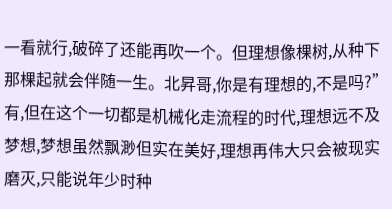一看就行,破碎了还能再吹一个。但理想像棵树,从种下那棵起就会伴随一生。北昇哥,你是有理想的,不是吗?”
有,但在这个一切都是机械化走流程的时代,理想远不及梦想,梦想虽然飘渺但实在美好,理想再伟大只会被现实磨灭,只能说年少时种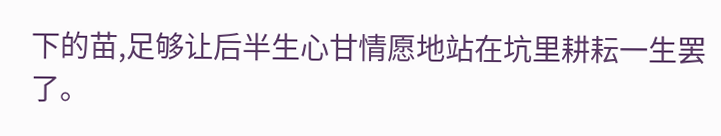下的苗,足够让后半生心甘情愿地站在坑里耕耘一生罢了。